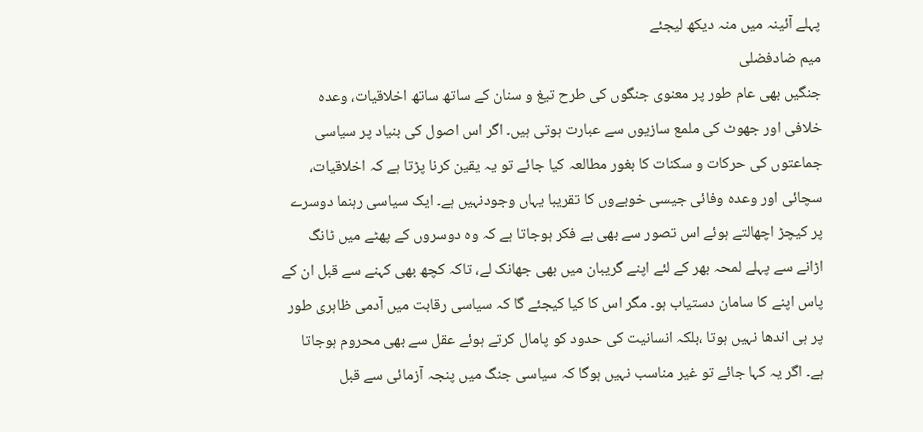پہلے آئینہ میں منہ دیکھ لیجئے
میم ضادفضلی
جنگیں بھی عام طور پر معنوی جنگوں کی طرح تیغ و سنان کے ساتھ ساتھ اخلاقیات، وعدہ خلافی اور جھوٹ کی ملمع سازیوں سے عبارت ہوتی ہیں۔ اگر اس اصول کی بنیاد پر سیاسی جماعتوں کی حرکات و سکنات کا بغور مطالعہ کیا جائے تو یہ یقین کرنا پڑتا ہے کہ اخلاقیات، سچائی اور وعدہ وفائی جیسی خوبےوں کا تقریبا یہاں وجودنہیں ہے۔ ایک سیاسی رہنما دوسرے پر کیچڑ اچھالتے ہوئے اس تصور سے بھی بے فکر ہوجاتا ہے کہ وہ دوسروں کے پھٹے میں ٹانگ اڑانے سے پہلے لمحہ بھر کے لئے اپنے گریبان میں بھی جھانک لے، تاکہ کچھ بھی کہنے سے قبل ان کے پاس اپنے کا سامان دستیاب ہو۔ مگر اس کا کیا کیجئے گا کہ سیاسی رقابت میں آدمی ظاہری طور پر ہی اندھا نہیں ہوتا ،بلکہ انسانیت کی حدود کو پامال کرتے ہوئے عقل سے بھی محروم ہوجاتا ہے۔ اگر یہ کہا جائے تو غیر مناسب نہیں ہوگا کہ سیاسی جنگ میں پنجہ آزمائی سے قبل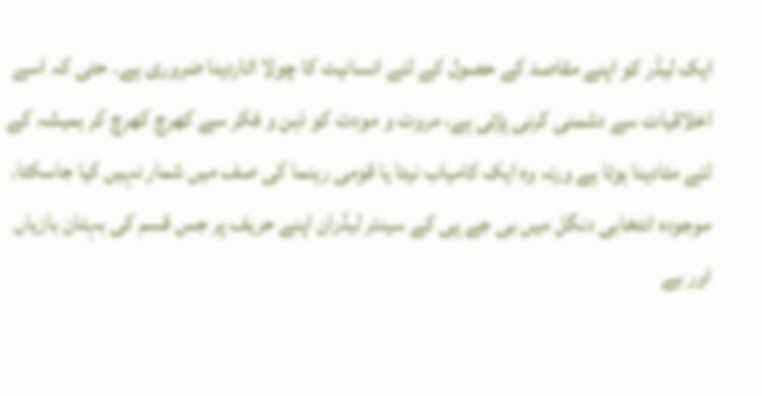ایک لیڈر کو اپنے مقاصد کے حصول کے لئے انسانیت کا چولا اتاردینا ضروری ہے۔ حتی کہ اسے اخلاقیات سے دشمنی کرنی پڑتی ہے، مروت و مودت کو ذہن و فکر سے کھرچ کھرچ کر ہمیشہ کے لئے مٹادینا ہوتا ہے ورنہ وہ ایک کامیاب نیتا یا قومی رہنما کی صف میں شمار نہیں کیا جاسکتا۔ موجودہ انتخابی دنگل میں بی جے پی کے سینئر لیڈران اپنے حریف پر جس قسم کی بہتان بازیاں اور بے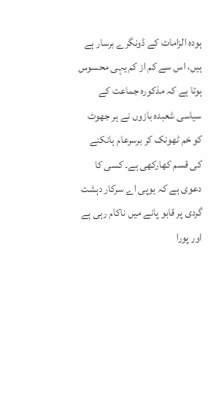ہودہ الزامات کے ڈونگرے برسار ہے ہیں، اس سے کم از کم یہی محسوس ہوتا ہے کہ مذکورہ جماعت کے سیاسی شعبدہ بازوں نے ہر جھوٹ کو خم ٹھونک کر برسرعام ہانکنے کی قسم کھارکھی ہے۔ کسی کا دعوی ہے کہ یوپی اے سرکار دہشت گردی پر قابو پانے میں ناکام رہی ہے اور پورا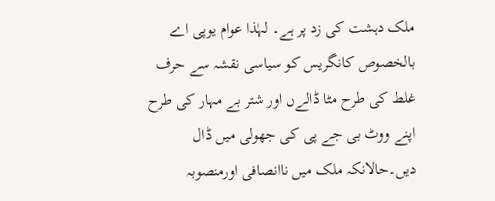ملک دہشت کی زد پر ہے۔ لہٰذا عوام یوپی اے بالخصوص کانگریس کو سیاسی نقشہ سے حرف غلط کی طرح مٹا ڈالےں اور شتر بے مہار کی طرح اپنے ووٹ بی جے پی کی جھولی میں ڈال دیں۔حالانکہ ملک میں ناانصافی اورمنصوبہ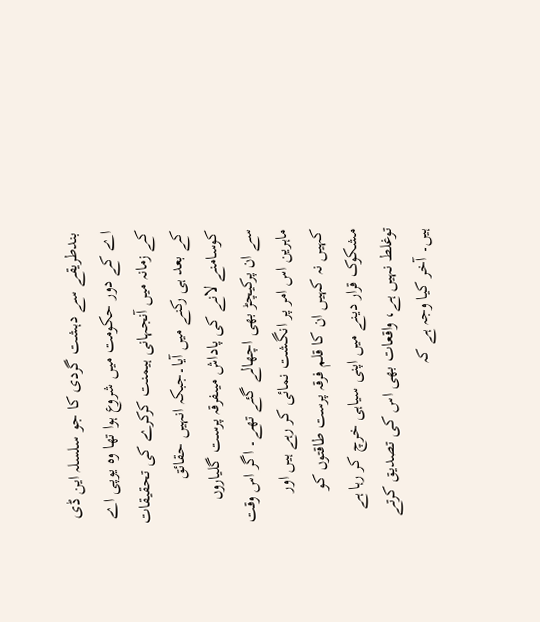بندطریقے سے دہشت گردی کا جو سلسلہ این ڈی اے کے دور حکومت میں شروع ہوا تھا وہ یوپی اے کے زمانہ میں آنجہانی ہیمنت کرکرے کی تحقیقات کے بعد ہی رکنے میں آیا۔جبکہ انہیں حقائق کوسامنے لانے کی پاداش میںفرقہ پرست گلیاروں سے ان پرکیچڑ بھی اچھالے گئے تھے۔ اگر اس وقت ماہرین اس امر پر انگشت نمائی کر رہے ہیں اور کہیں نہ کہیں ان کا قلم فرقہ پرست طاقتوں کو مشکوک قرار دینے میں اپنی سیاہی خرچ کر رہا ہے توغلط نہیں ہے، واقعات بھی اس کی تصدیق کرتے ہیں۔ آخر کیا وجہ ہے کہ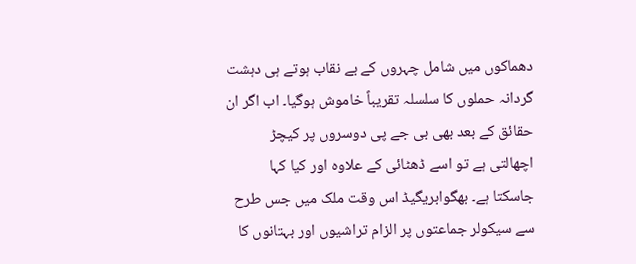دھماکوں میں شامل چہروں کے بے نقاب ہوتے ہی دہشت گردانہ حملوں کا سلسلہ تقریباً خاموش ہوگیا۔ اب اگر ان حقائق کے بعد بھی بی جے پی دوسروں پر کیچڑ اچھالتی ہے تو اسے ڈھٹائی کے علاوہ اور کیا کہا جاسکتا ہے۔ بھگوابریگیڈ اس وقت ملک میں جس طرح سے سیکولر جماعتوں پر الزام تراشیوں اور بہتانوں کا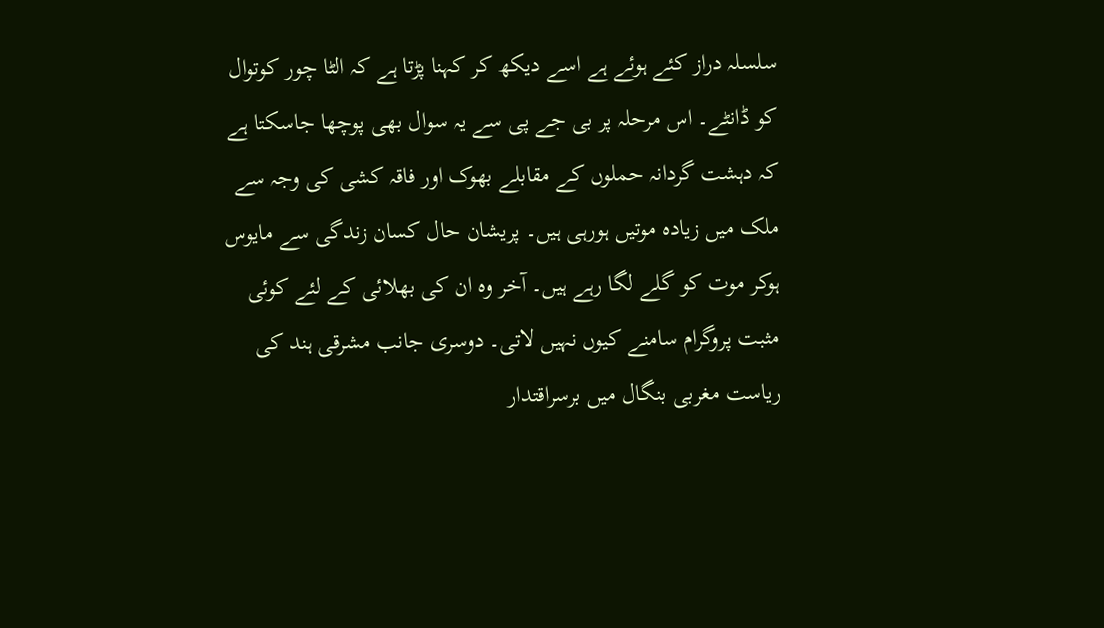سلسلہ دراز کئے ہوئے ہے اسے دیکھ کر کہنا پڑتا ہے کہ الٹا چور کوتوال کو ڈانٹے۔ اس مرحلہ پر بی جے پی سے یہ سوال بھی پوچھا جاسکتا ہے کہ دہشت گردانہ حملوں کے مقابلے بھوک اور فاقہ کشی کی وجہ سے ملک میں زیادہ موتیں ہورہی ہیں۔ پریشان حال کسان زندگی سے مایوس ہوکر موت کو گلے لگا رہے ہیں۔ آخر وہ ان کی بھلائی کے لئے کوئی مثبت پروگرام سامنے کیوں نہیں لاتی۔ دوسری جانب مشرقی ہند کی ریاست مغربی بنگال میں برسراقتدار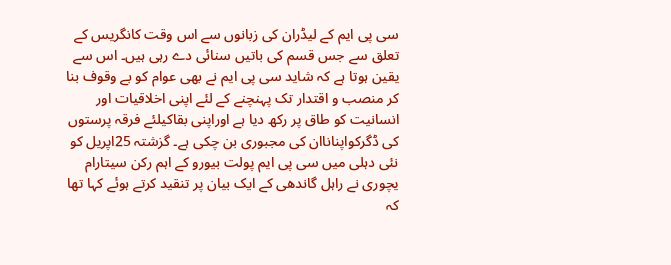سی پی ایم کے لیڈران کی زبانوں سے اس وقت کانگریس کے تعلق سے جس قسم کی باتیں سنائی دے رہی ہیں۔ اس سے یقین ہوتا ہے کہ شاید سی پی ایم نے بھی عوام کو بے وقوف بنا کر منصب و اقتدار تک پہنچنے کے لئے اپنی اخلاقیات اور انسانیت کو طاق پر رکھ دیا ہے اوراپنی بقاکیلئے فرقہ پرستوں کی ڈگرکواپناناان کی مجبوری بن چکی ہے۔ گزشتہ 25اپریل کو نئی دہلی میں سی پی ایم پولت بیورو کے اہم رکن سیتارام یچوری نے راہل گاندھی کے ایک بیان پر تنقید کرتے ہوئے کہا تھا کہ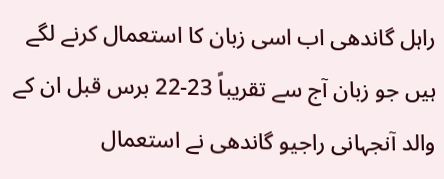راہل گاندھی اب اسی زبان کا استعمال کرنے لگے ہیں جو زبان آج سے تقریباً 23-22 برس قبل ان کے والد آنجہانی راجیو گاندھی نے استعمال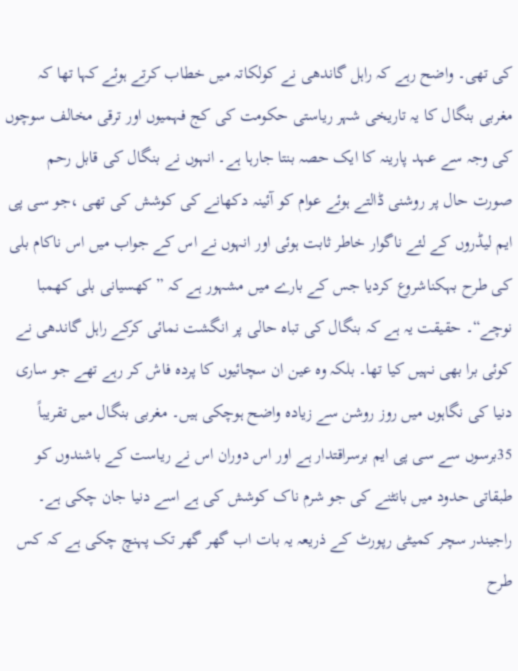کی تھی۔ واضح رہے کہ راہل گاندھی نے کولکاتہ میں خطاب کرتے ہوئے کہا تھا کہ مغربی بنگال کا یہ تاریخی شہر ریاستی حکومت کی کج فہمیوں اور ترقی مخالف سوچوں کی وجہ سے عہد پارینہ کا ایک حصہ بنتا جارہا ہے۔ انہوں نے بنگال کی قابل رحم صورت حال پر روشنی ڈالتے ہوئے عوام کو آئینہ دکھانے کی کوشش کی تھی ،جو سی پی ایم لیڈروں کے لئے ناگوار خاطر ثابت ہوئی اور انہوں نے اس کے جواب میں اس ناکام بلی کی طرح بہکناشروع کردیا جس کے بارے میں مشہور ہے کہ ”کھسیانی بلی کھمبا نوچے“۔ حقیقت یہ ہے کہ بنگال کی تباہ حالی پر انگشت نمائی کرکے راہل گاندھی نے کوئی برا بھی نہیں کیا تھا۔ بلکہ وہ عین ان سچائیوں کا پردہ فاش کر رہے تھے جو ساری دنیا کی نگاہوں میں روز روشن سے زیادہ واضح ہوچکی ہیں۔ مغربی بنگال میں تقریباً 35برسوں سے سی پی ایم برسراقتدار ہے اور اس دوران اس نے ریاست کے باشندوں کو طبقاتی حدود میں بانٹنے کی جو شرم ناک کوشش کی ہے اسے دنیا جان چکی ہے۔ راجیندر سچر کمیٹی رپورٹ کے ذریعہ یہ بات اب گھر گھر تک پہنچ چکی ہے کہ کس طرح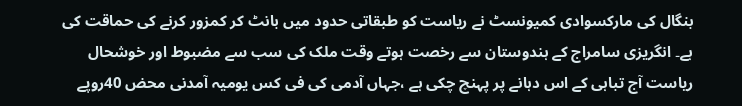بنگال کی مارکسوادی کمیونسٹ نے ریاست کو طبقاتی حدود میں بانٹ کر کمزور کرنے کی حماقت کی ہے۔ انگریزی سامراج کے ہندوستان سے رخصت ہوتے وقت ملک کی سب سے مضبوط اور خوشحال ریاست آج تباہی کے اس دہانے پر پہنچ چکی ہے ،جہاں آدمی کی فی کس یومیہ آمدنی محض 40روپے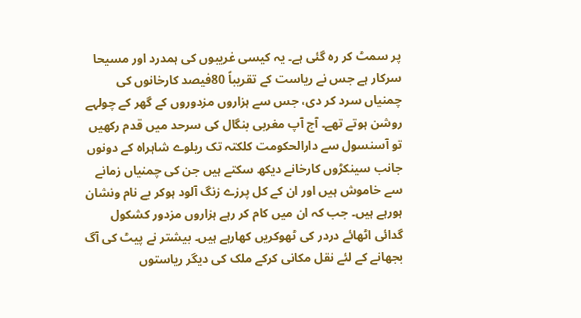پر سمٹ کر رہ گئی ہے۔ یہ کیسی غریبوں کی ہمدرد اور مسیحا سرکار ہے جس نے ریاست کے تقریباً 80فیصد کارخانوں کی چمنیاں سرد کر دی، جس سے ہزاروں مزدوروں کے گھر کے چولہے روشن ہوتے تھے۔ آج آپ مغربی بنگال کی سرحد میں قدم رکھیں تو آسنسول سے دارالحکومت کلکتہ تک ریلوے شاہراہ کے دونوں جانب سینکڑوں کارخانے دیکھ سکتے ہیں جن کی چمنیاں زمانے سے خاموش ہیں اور ان کے کل پرزے زنگ آلود ہوکر بے نام ونشان ہورہے ہیں۔ جب کہ ان میں کام کر رہے ہزاروں مزدور کشکول گدائی اٹھائے دردر کی ٹھوکریں کھارہے ہیں۔ بیشتر نے پیٹ کی آگ بجھانے کے لئے نقل مکانی کرکے ملک کی دیگر ریاستوں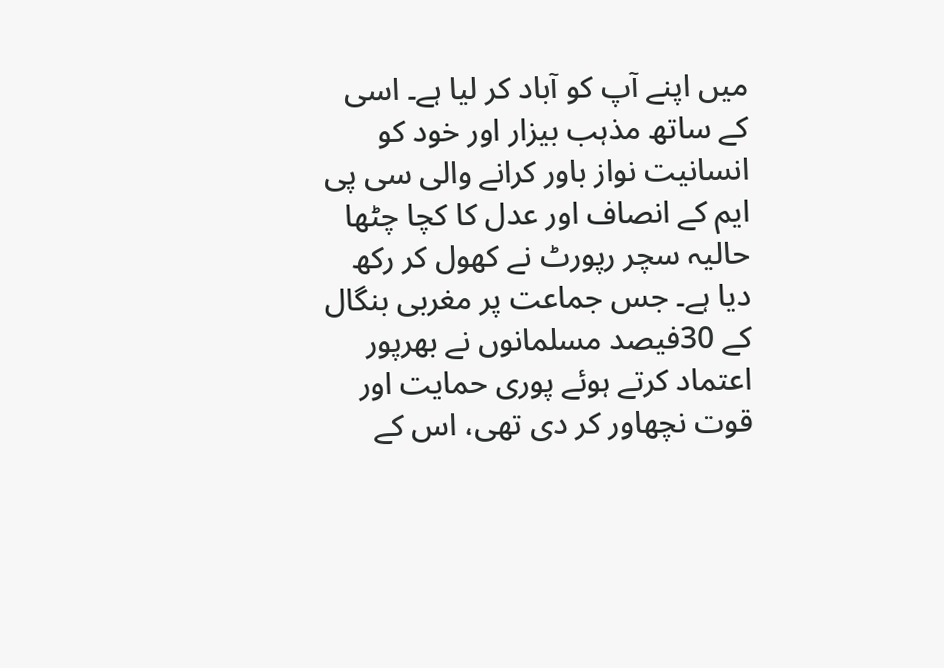میں اپنے آپ کو آباد کر لیا ہے۔ اسی کے ساتھ مذہب بیزار اور خود کو انسانیت نواز باور کرانے والی سی پی ایم کے انصاف اور عدل کا کچا چٹھا حالیہ سچر رپورٹ نے کھول کر رکھ دیا ہے۔ جس جماعت پر مغربی بنگال کے 30فیصد مسلمانوں نے بھرپور اعتماد کرتے ہوئے پوری حمایت اور قوت نچھاور کر دی تھی، اس کے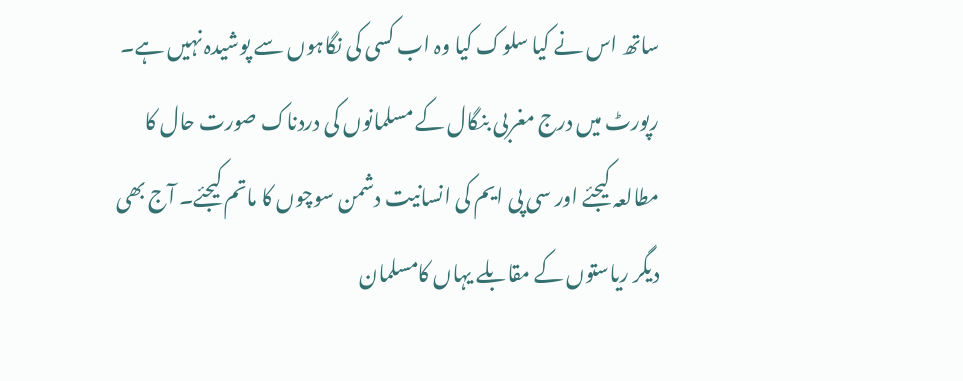ساتھ اس نے کیا سلوک کیا وہ اب کسی کی نگاہوں سے پوشیدہ نہیں ہے۔ رپورٹ میں درج مغربی بنگال کے مسلمانوں کی دردناک صورت حال کا مطالعہ کیجئے اور سی پی ایم کی انسانیت دشمن سوچوں کا ماتم کیجئے۔ آج بھی دیگر ریاستوں کے مقابلے یہاں کامسلمان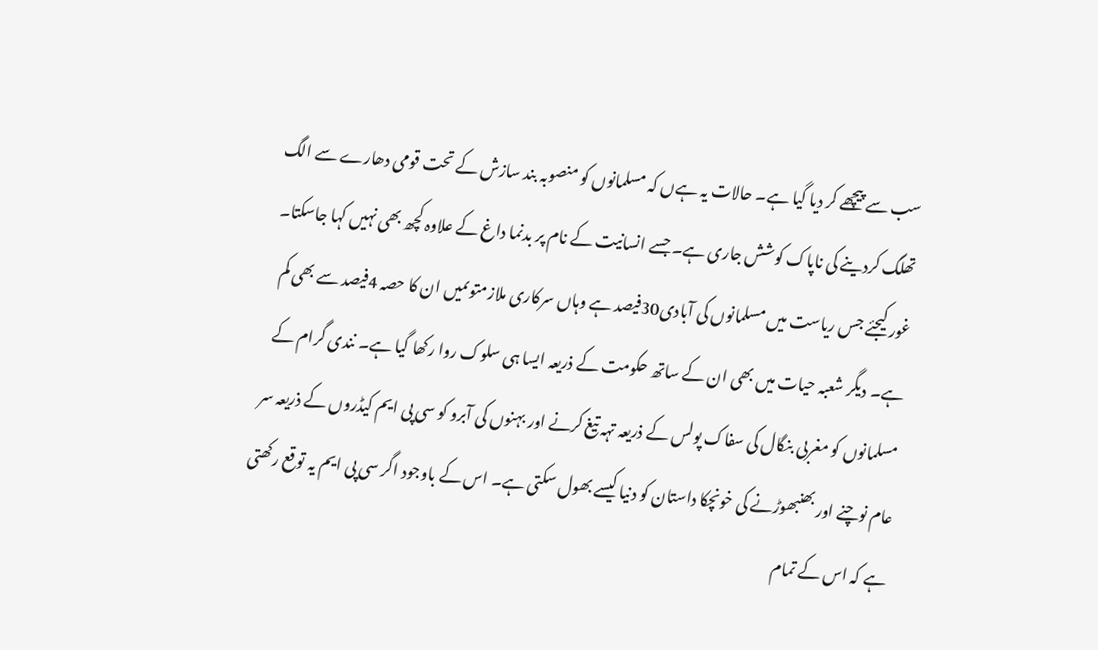سب سے پیچھے کر دیا گیا ہے۔ حالات یہ ہےں کہ مسلمانوں کو منصوبہ بند سازش کے تحت قومی دھارے سے الگ تھلگ کردینے کی ناپاک کوشش جاری ہے۔ جسے انسانیت کے نام پر بدنما داغ کے علاوہ کچھ بھی نہیں کہا جاسکتا۔ غور کیجئے جس ریاست میں مسلمانوں کی آبادی30فیصد ہے وہاں سرکاری ملازمتوںمیں ان کا حصہ 4فیصد سے بھی کم ہے۔ دیگر شعبہ حیات میں بھی ان کے ساتھ حکومت کے ذریعہ ایسا ہی سلوک روا رکھا گیا ہے۔ نندی گرام کے مسلمانوں کو مغربی بنگال کی سفاک پولس کے ذریعہ تہہ تیغ کرنے اور بہنوں کی آبرو کو سی پی ایم کیڈروں کے ذریعہ سر عام نوچنے اور بھنبھوڑنے کی خونچکا داستان کو دنیا کیسے بھول سکتی ہے۔ اس کے باوجود اگر سی پی ایم یہ توقع رکھتی ہے کہ اس کے تمام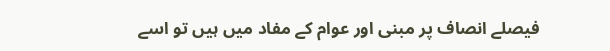فیصلے انصاف پر مبنی اور عوام کے مفاد میں ہیں تو اسے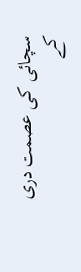سچائی کی عصمت دری کے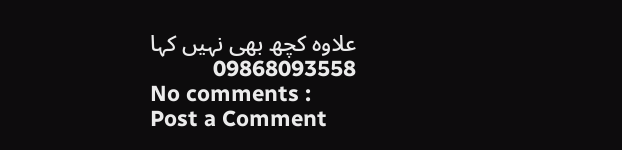علاوہ کچھ بھی نہیں کہا
09868093558
No comments :
Post a Comment